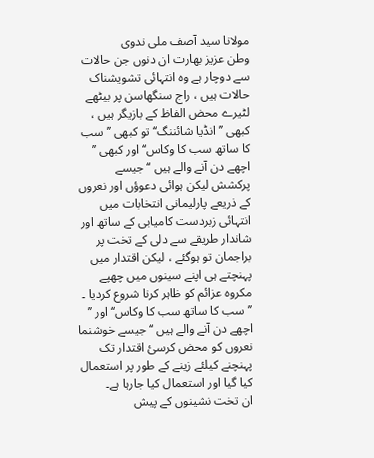مولانا سید آصف ملی ندوی
وطن عزیز بھارت ان دنوں جن حالات سے دوچار ہے وہ انتہائی تشویشناک حالات ہیں ، راج سنگھاسن پر بیٹھے لٹیرے محض الفاظ کے بازیگر ہیں ، کبھی ’’انڈیا شائننگ‘‘ تو کبھی ’’سب کا ساتھ سب کا وکاس‘‘ اور کبھی ’’ اچھے دن آنے والے ہیں ‘‘ جیسے پرکشش لیکن ہوائی دعوؤں اور نعروں کے ذریعے پارلیمانی انتخابات میں انتہائی زبردست کامیابی کے ساتھ اور شاندار طریقے سے دلی کے تخت پر براجمان تو ہوگئے ، لیکن اقتدار میں پہنچتے ہی اپنے سینوں میں چھپے مکروہ عزائم کو ظاہر کرنا شروع کردیا ۔ ’’سب کا ساتھ سب کا وکاس‘‘ اور ’’ اچھے دن آنے والے ہیں ‘‘ جیسے خوشنما نعروں کو محض کرسیٔ اقتدار تک پہنچنے کیلئے زینے کے طور پر استعمال کیا گیا اور استعمال کیا جارہا ہے۔
ان تخت نشینوں کے پیش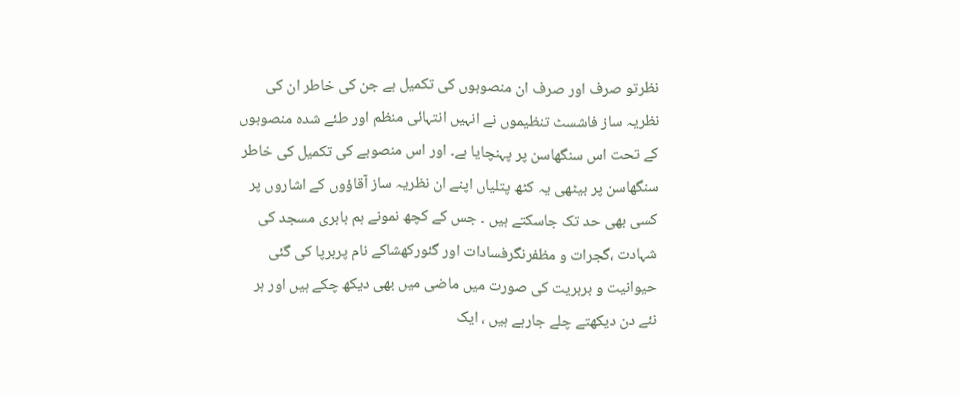نظرتو صرف اور صرف ان منصوبوں کی تکمیل ہے جن کی خاطر ان کی نظریہ ساز فاشسٹ تنظیموں نے انہیں انتہائی منظم اور طئے شدہ منصوبوں کے تحت اس سنگھاسن پر پہنچایا ہے۔ اور اس منصوبے کی تکمیل کی خاطر سنگھاسن پر بیٹھی یہ کٹھ پتلیاں اپنے ان نظریہ ساز آقاؤوں کے اشاروں پر کسی بھی حد تک جاسکتے ہیں ۔ جس کے کچھ نمونے ہم بابری مسجد کی شہادت ،گجرات و مظفرنگرفسادات اور گئورکھشاکے نام پربرپا کی گئی حیوانیت و بربریت کی صورت میں ماضی میں بھی دیکھ چکے ہیں اور ہر نئے دن دیکھتے چلے جارہے ہیں ، ایک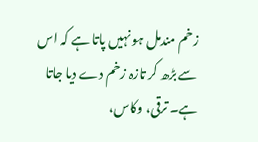زخم مندمل ہو نہیں پاتا ہے کہ اس سے بڑھ کر تازہ زخم دے دیا جاتا ہے۔ ترقی، وکاس،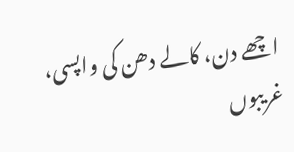اچھے دن، کالے دھن کی واپسی، غریبوں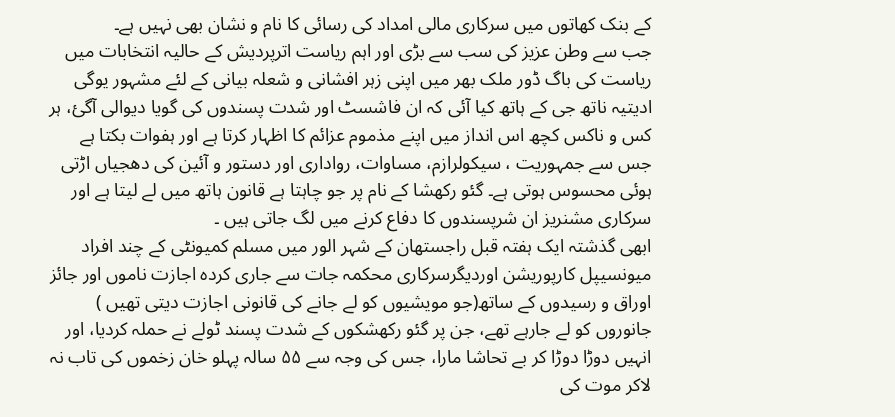کے بنک کھاتوں میں سرکاری مالی امداد کی رسائی کا نام و نشان بھی نہیں ہے۔
جب سے وطن عزیز کی سب سے بڑی اور اہم ریاست اترپردیش کے حالیہ انتخابات میں ریاست کی باگ ڈور ملک بھر میں اپنی زہر افشانی و شعلہ بیانی کے لئے مشہور یوگی ادیتیہ ناتھ جی کے ہاتھ کیا آئی کہ ان فاشسٹ اور شدت پسندوں کی گویا دیوالی آگئ، ہر کس و ناکس کچھ اس انداز میں اپنے مذموم عزائم کا اظہار کرتا ہے اور ہفوات بکتا ہے جس سے جمہوریت ، سیکولرازم، مساوات، رواداری اور دستور و آئین کی دھجیاں اڑتی ہوئی محسوس ہوتی ہے۔ گئو رکھشا کے نام پر جو چاہتا ہے قانون ہاتھ میں لے لیتا ہے اور سرکاری مشنریز ان شرپسندوں کا دفاع کرنے میں لگ جاتی ہیں ۔
ابھی گذشتہ ایک ہفتہ قبل راجستھان کے شہر الور میں مسلم کمیونٹی کے چند افراد میونسیپل کارپوریشن اوردیگرسرکاری محکمہ جات سے جاری کردہ اجازت ناموں اور جائز اوراق و رسیدوں کے ساتھ(جو مویشیوں کو لے جانے کی قانونی اجازت دیتی تھیں ) جانوروں کو لے جارہے تھے، جن پر گئو رکھشکوں کے شدت پسند ٹولے نے حملہ کردیا، اور انہیں دوڑا دوڑا کر بے تحاشا مارا، جس کی وجہ سے ۵۵ سالہ پہلو خان زخموں کی تاب نہ لاکر موت کی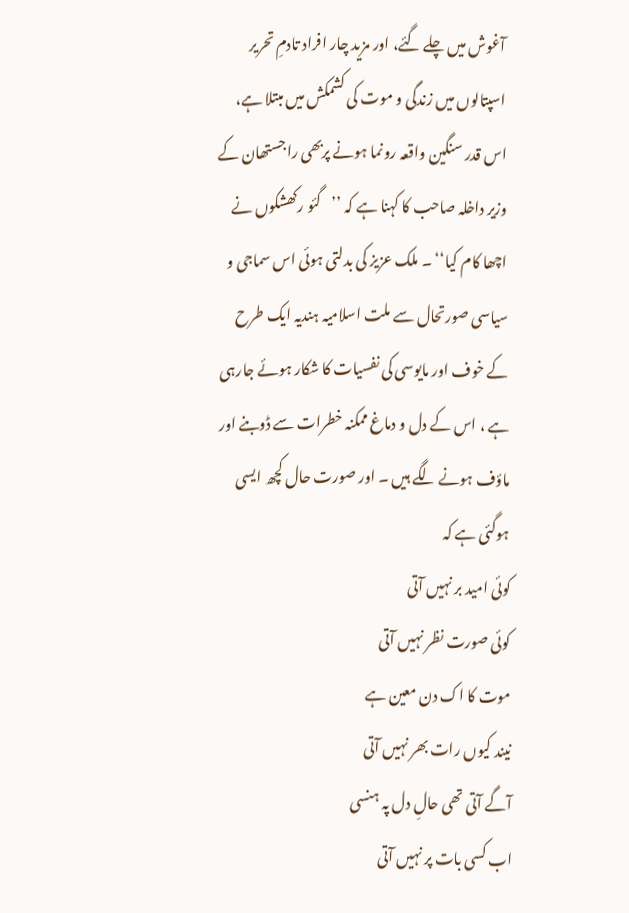آغوش میں چلے گئے، اور مزید چار افراد تادمِ تحریر اسپتالوں میں زندگی و موت کی کشمکش میں مبتلا ہے، اس قدر سنگین واقعہ رونما ہونے پربھی راجستھان کے وزیر داخلہ صاحب کا کہنا ہے کہ ’’گئو رکھشکوں نے اچھا کام کیا‘‘ ۔ ملک عزیز کی بدلتی ہوئی اس سماجی و سیاسی صورتحال سے ملت اسلامیہ ہندیہ ایک طرح کے خوف اور مایوسی کی نفسیات کا شکار ہوئے جارہی ہے ، اس کے دل و دماغ ممکنہ خطرات سے ڈوبنے اور ماؤف ہونے لگے ہیں ۔ اور صورت حال کچھ ایسی ہوگئی ہے کہ
کوئی امید بر نہیں آتی
کوئی صورت نظر نہیں آتی
موت کا اک دن معین ہے
نیند کیوں رات بھر نہیں آتی
آگے آتی تھی حالِ دل پہ ہنسی
اب کسی بات پر نہیں آتی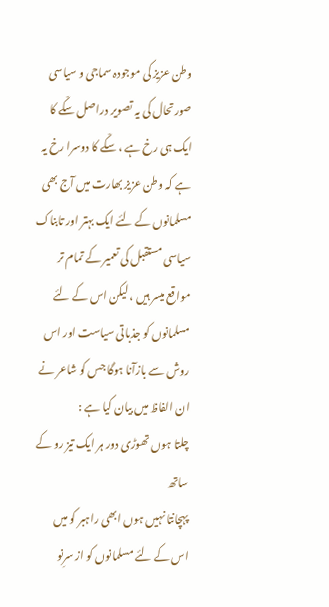وطن عزیز کی موجودہ سماجی و سیاسی صورتحال کی یہ تصویر دراصل سکّے کا ایک ہی رخ ہے ، سکّے کا دوسرا رخ یہ ہے کہ وطن عزیز بھارت میں آج بھی مسلمانوں کے لئے ایک بہتر اور تابناک سیاسی مستقبل کی تعمیر کے تمام تر مواقع میسر ہیں ، لیکن اس کے لئے مسلمانوں کو جذباتی سیاست اور اس روش سے بازآنا ہوگا جس کو شاعر نے ان الفاظ میں بیان کیا ہے :
چلتا ہوں تھوڑی دور ہر ایک تیز رو کے ساتھ
پہچانتا نہیں ہوں ابھی راہبر کو میں
اس کے لئے مسلمانوں کو از سرِنو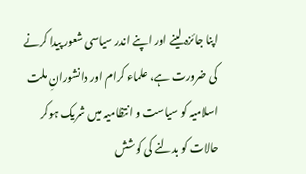اپنا جائزہ لینے اور اپنے اندر سیاسی شعور پیدا کرنے کی ضرورت ہے، علماء کرام اور دانشورانِ ملت اسلامیہ کو سیاست و انتظامیہ میں شریک ہوکر حالات کو بدلنے کی کوشش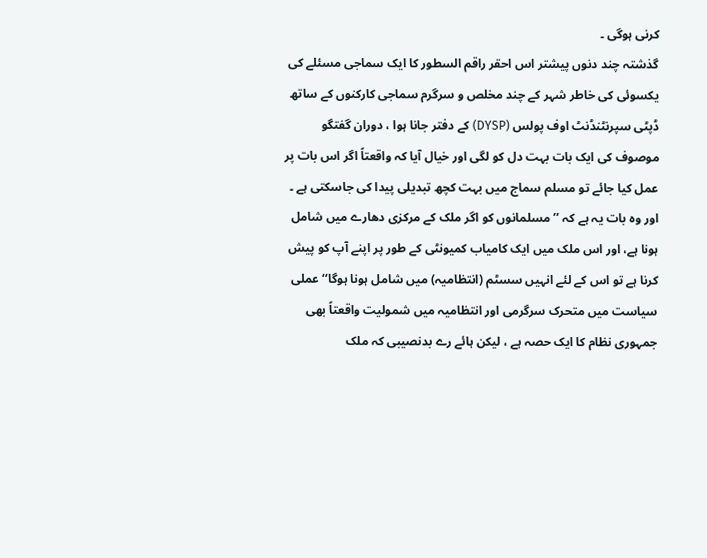کرنی ہوگی ۔
گذشتہ چند دنوں پیشتر اس احقر راقم السطور کا ایک سماجی مسئلے کی یکسوئی کی خاطر شہر کے چند مخلص و سرگرم سماجی کارکنوں کے ساتھ ڈپٹی سپرنٹنڈنٹ اوف پولس (DYSP) کے دفتر جانا ہوا ، دوران گفتگو موصوف کی ایک بات بہت دل کو لگی اور خیال آیا کہ واقعتاً اگر اس بات پر عمل کیا جائے تو مسلم سماج میں بہت کچھ تبدیلی پیدا کی جاسکتی ہے ۔ اور وہ بات یہ ہے کہ ’’ مسلمانوں کو اگر ملک کے مرکزی دھارے میں شامل ہونا ہے، اور اس ملک میں ایک کامیاب کمیونٹی کے طور پر اپنے آپ کو پیش کرنا ہے تو اس کے لئے انہیں سسٹم (انتظامیہ) میں شامل ہونا ہوگا‘‘ عملی سیاست میں متحرک سرگرمی اور انتظامیہ میں شمولیت واقعتاً بھی جمہوری نظام کا ایک حصہ ہے ، لیکن ہائے رے بدنصیبی کہ ملک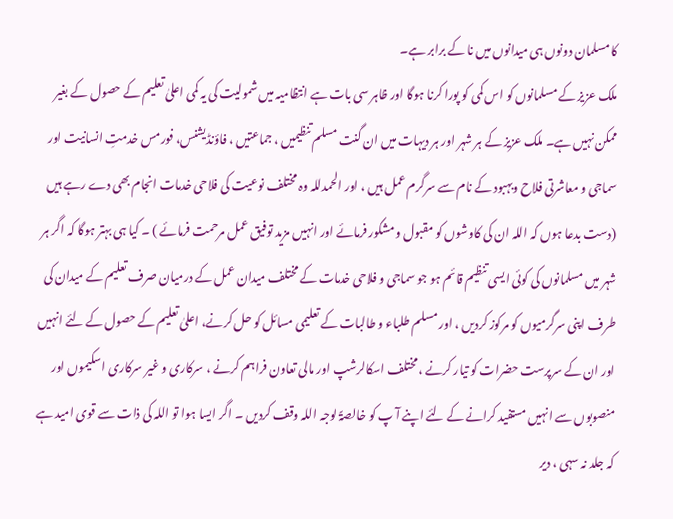کا مسلمان دونوں ہی میدانوں میں نا کے برابر ہے۔
ملک عزیز کے مسلمانوں کو اس کمی کو پورا کرنا ہوگا اور ظاہر سی بات ہے انتظامیہ میں شمولیت کی یہ کمی اعلیٰ تعلیم کے حصول کے بغیر ممکن نہیں ہے۔ ملک عزیز کے ہر شہر اور ہر دیہات میں ان گنت مسلم تنظیمیں ، جماعتیں ، فاؤنڈیشنس، فورمس خدمتِ انسانیت اور سماجی و معاشرتی فلاح وبہبود کے نام سے سرگرم عمل ہیں ، اور الحمدللہ وہ مختلف نوعیت کی فلاحی خدمات انجام بھی دے رہے ہیں (دست بدعا ہوں کہ اللہ ان کی کاوشوں کو مقبول و مشکور فرمائے اور انہیں مزید توفیق عمل مرحمت فرمائے ) ۔ کیا ہی بہتر ہوگا کہ اگر ہر شہر میں مسلمانوں کی کوئی ایسی تنظیم قائم ہو جو سماجی و فلاحی خدمات کے مختلف میدان عمل کے درمیان صرف تعلیم کے میدان کی طرف اپنی سرگرمیوں کو مرکوز کردیں ، اور مسلم طلباء و طالبات کے تعلیمی مسائل کو حل کرنے، اعلیٰ تعلیم کے حصول کے لئے انہیں اور ان کے سرپرست حضرات کو تیار کرنے ، مختلف اسکالرشپ اور مالی تعاون فراہم کرنے ، سرکاری و غیر سرکاری اسکیموں اور منصوبوں سے انہیں مستفید کرانے کے لئے اپنے آ پ کو خالصۃً لوجہ اللہ وقف کردیں ۔ اگر ایسا ہوا تو اللہ کی ذات سے قوی امید ہے کہ جلد نہ سہی ، دیر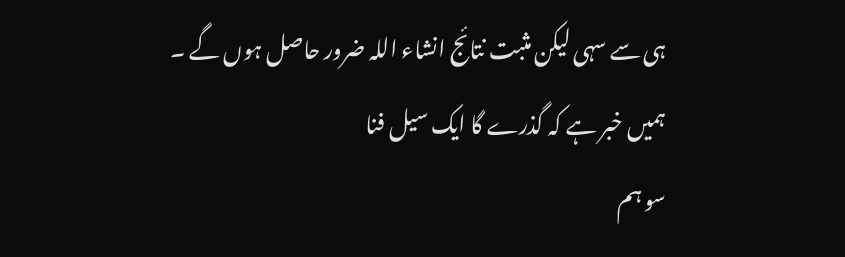ہی سے سہی لیکن مثبت نتائج انشاء اللہ ضرور حاصل ہوں گے ۔
ہمیں خبر ہے کہ گذرے گا ایک سیل فنا
سو ہم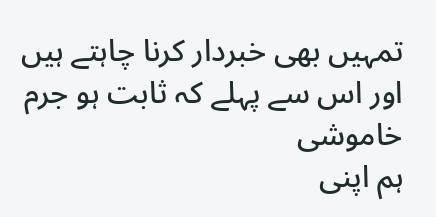تمہیں بھی خبردار کرنا چاہتے ہیں
اور اس سے پہلے کہ ثابت ہو جرم خاموشی
ہم اپنی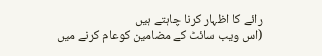رائے کا اظہار کرنا چاہتے ہیں
(اس ویب سائٹ کے مضامین کوعام کرنے میں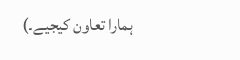ہمارا تعاون کیجیے۔)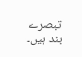تبصرے بند ہیں۔